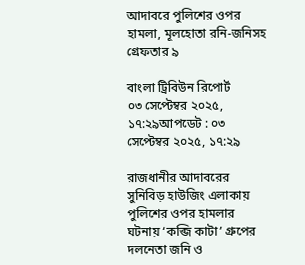আদাবরে পুলিশের ওপর হামলা, মূলহোতা রনি-জনিসহ গ্রেফতার ৯

বাংলা ট্রিবিউন রিপোর্ট
০৩ সেপ্টেম্বর ২০২৫, ১৭:২৯আপডেট : ০৩ সেপ্টেম্বর ২০২৫, ১৭:২৯

রাজধানীর আদাবরের সুনিবিড় হাউজিং এলাকায় পুলিশের ওপর হামলার ঘটনায় ‘কব্জি কাটা’ গ্রুপের দলনেতা জনি ও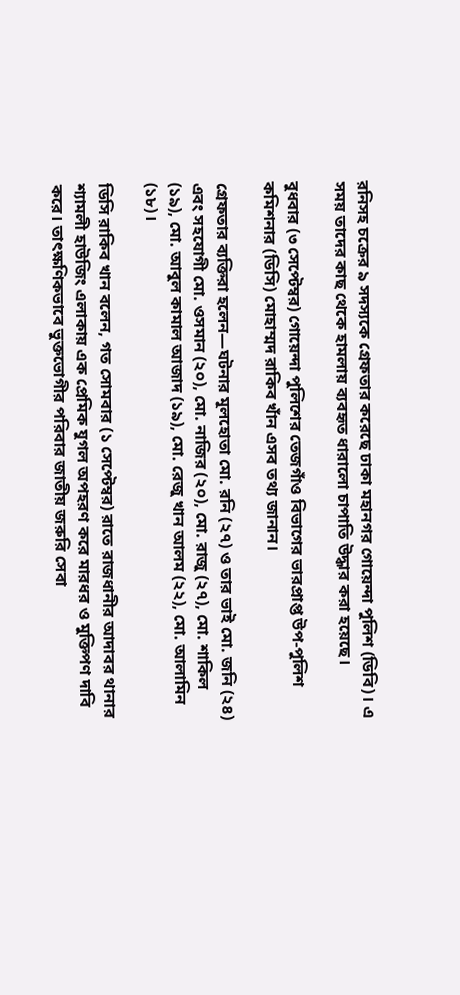রনিসহ চক্রের ৯ সদস্যকে গ্রেফতার করেছে ঢাকা মহানগর গোয়েন্দা পুলিশ (ডিবি)। এ সময় তাদের কাছ থেকে হামলায় ব্যবহৃত ধারালো চাপাতি উদ্ধার করা হয়েছে।

বুধবার (৩ সেপ্টেম্বর) গোয়েন্দা পুলিশের তেজগাঁও বিভাগের ভারপ্রাপ্ত উপ-পুলিশ কমিশনার (ডিসি) মোহাম্মদ রাকিব খাঁন এসব তথ্য জানান।

গ্রেফতার ব্যক্তিরা হলেন—ঘটনার মূলহোতা মো. রনি (২৭) ও তার ভাই মো. জনি (২৪) এবং সহযোগী মো. ওসমান (২০), মো. নাজির (২০), মো. রাজু (২৭), মো. শাকিল (১৯), মো. আবুল কামাল আজাদ (১৯), মো. রেজু খান আলম (২২), মো. আলামিন (১৮)।

ডিসি রাকিব খান বলেন, গত সোমবার (১ সেপ্টেম্বর) রাতে রাজধানীর আদাবর থানার শ্যামলী হাউজিং এলাকায় এক প্রেমিক যুগল অপহরণ করে মারধর ও মুক্তিপণ দাবি করে। তাৎক্ষণিকভাবে ভুক্তভোগীর পরিবার জাতীয় জরুরি সেবা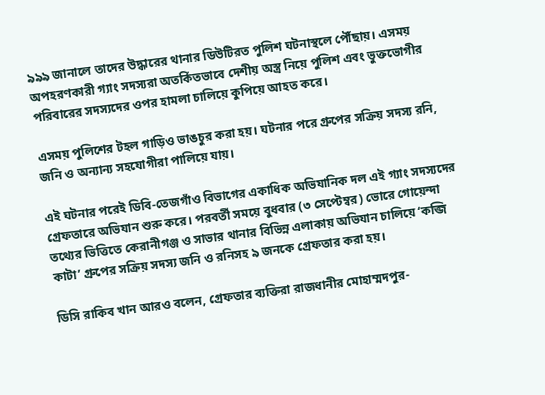৯৯৯ জানালে তাদের উদ্ধারের থানার ডিউটিরত পুলিশ ঘটনাস্থলে পৌঁছায়। এসময় অপহরণকারী গ্যাং সদস্যরা অতর্কিতভাবে দেশীয় অস্ত্র নিয়ে পুলিশ এবং ভুক্তভোগীর পরিবারের সদস্যদের ওপর হামলা চালিয়ে কুপিয়ে আহত করে।

এসময় পুলিশের টহল গাড়িও ভাঙচুর করা হয়। ঘটনার পরে গ্রুপের সক্রিয় সদস্য রনি, জনি ও অন্যান্য সহযোগীরা পালিয়ে যায়।

এই ঘটনার পরেই ডিবি-তেজগাঁও বিভাগের একাধিক অভিযানিক দল এই গ্যাং সদস্যদের গ্রেফতারে অভিযান শুরু করে। পরবর্তী সময়ে বুধবার (৩ সেপ্টেম্বর) ভোরে গোয়েন্দা তথ্যের ভিত্তিতে কেরানীগঞ্জ ও সাভার থানার বিভিন্ন এলাকায় অভিযান চালিয়ে ‘কব্জি কাটা’ গ্রুপের সক্রিয় সদস্য জনি ও রনিসহ ৯ জনকে গ্রেফতার করা হয়।

ডিসি রাকিব খান আরও বলেন, গ্রেফতার ব্যক্তিরা রাজধানীর মোহাম্মদপুর-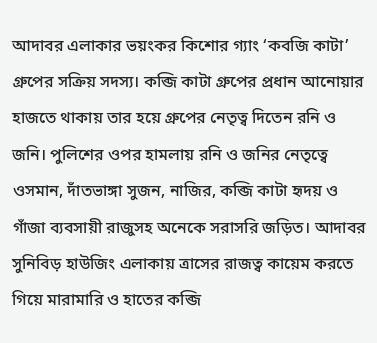আদাবর এলাকার ভয়ংকর কিশোর গ্যাং ‘কবজি কাটা’ গ্রুপের সক্রিয় সদস্য। কব্জি কাটা গ্রুপের প্রধান আনোয়ার হাজতে থাকায় তার হয়ে গ্রুপের নেতৃত্ব দিতেন রনি ও জনি। পুলিশের ওপর হামলায় রনি ও জনির নেতৃত্বে ওসমান, দাঁতভাঙ্গা সুজন, নাজির, কব্জি কাটা হৃদয় ও গাঁজা ব্যবসায়ী রাজুসহ অনেকে সরাসরি জড়িত। আদাবর সুনিবিড় হাউজিং এলাকায় ত্রাসের রাজত্ব কায়েম করতে গিয়ে মারামারি ও হাতের কব্জি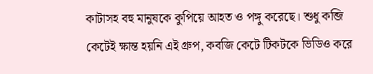কাটাসহ বহু মানুষকে কুপিয়ে আহত ও পঙ্গু করেছে। শুধু কব্জি কেটেই ক্ষান্ত হয়নি এই গ্রুপ, কবজি কেটে টিকটকে ভিডিও করে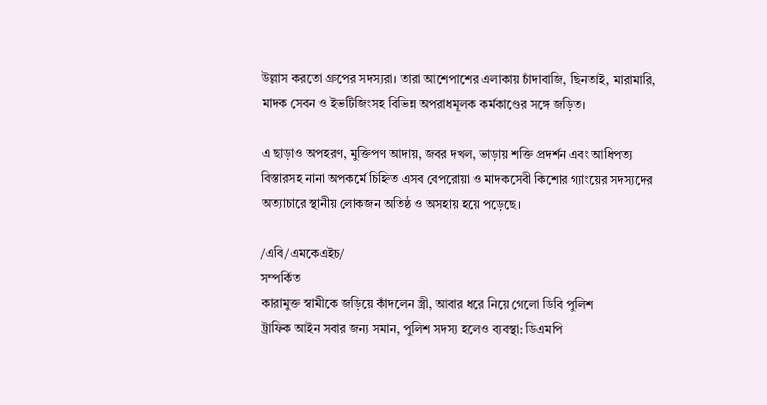উল্লাস করতো গ্রুপের সদস্যরা। তারা আশেপাশের এলাকায় চাঁদাবাজি, ছিনতাই, মারামারি, মাদক সেবন ও ইভটিজিংসহ বিভিন্ন অপরাধমূলক কর্মকাণ্ডের সঙ্গে জড়িত।

এ ছাড়াও অপহরণ, মুক্তিপণ আদায়, জবর দখল, ভাড়ায় শক্তি প্রদর্শন এবং আধিপত্য বিস্তারসহ নানা অপকর্মে চিহ্নিত এসব বেপরোয়া ও মাদকসেবী কিশোর গ্যাংয়ের সদস্যদের অত্যাচারে স্থানীয় লোকজন অতিষ্ঠ ও অসহায় হয়ে পড়েছে।

/এবি/এমকেএইচ/
সম্পর্কিত
কারামুক্ত স্বামীকে জড়িয়ে কাঁদলেন স্ত্রী, আবার ধরে নিয়ে গেলো ডিবি পুলিশ
ট্রাফিক আইন সবার জন্য সমান, পুলিশ সদস্য হলেও ব্যবস্থা: ডিএমপি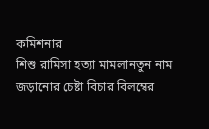কমিশনার
শিশু রামিসা হত্যা মামলানতুন নাম জড়ানোর চেষ্টা বিচার বিলম্বের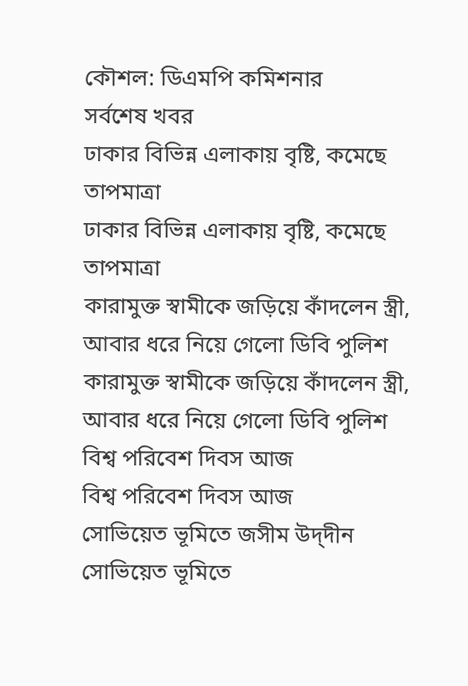কৌশল: ডিএমপি কমিশনার
সর্বশেষ খবর
ঢাকার বিভিন্ন এলাকায় বৃষ্টি, কমেছে তাপমাত্রা
ঢাকার বিভিন্ন এলাকায় বৃষ্টি, কমেছে তাপমাত্রা
কারামুক্ত স্বামীকে জড়িয়ে কাঁদলেন স্ত্রী, আবার ধরে নিয়ে গেলো ডিবি পুলিশ
কারামুক্ত স্বামীকে জড়িয়ে কাঁদলেন স্ত্রী, আবার ধরে নিয়ে গেলো ডিবি পুলিশ
বিশ্ব পরিবেশ দিবস আজ
বিশ্ব পরিবেশ দিবস আজ
সোভিয়েত ভূমিতে জসীম উদ্‌দীন
সোভিয়েত ভূমিতে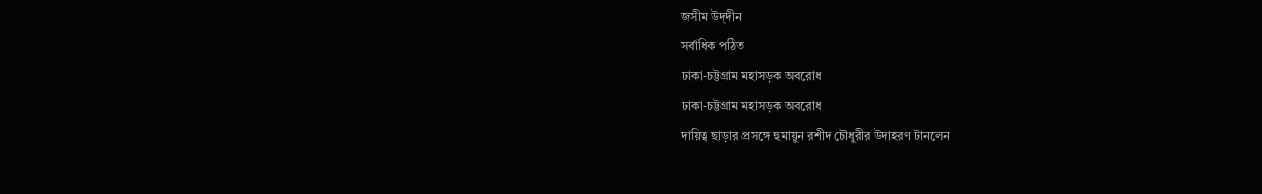জসীম উদ্‌দীন
সর্বাধিক পঠিত
ঢাকা-চট্টগ্রাম মহাসড়ক অবরোধ
ঢাকা-চট্টগ্রাম মহাসড়ক অবরোধ
দায়িত্ব ছাড়ার প্রসঙ্গে হুমায়ুন রশীদ চৌধুরীর উদাহরণ টানলেন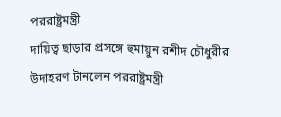পররাষ্ট্রমন্ত্রী
দায়িত্ব ছাড়ার প্রসঙ্গে হুমায়ুন রশীদ চৌধুরীর উদাহরণ টানলেন পররাষ্ট্রমন্ত্রী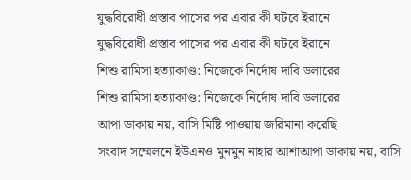যুদ্ধবিরোধী প্রস্তাব পাসের পর এবার কী ঘটবে ইরানে
যুদ্ধবিরোধী প্রস্তাব পাসের পর এবার কী ঘটবে ইরানে
শিশু রামিসা হত্যাকাণ্ড: নিজেকে নির্দোষ দাবি ডলারের
শিশু রামিসা হত্যাকাণ্ড: নিজেকে নির্দোষ দাবি ডলারের
আপা ডাকায় নয়, বাসি মিষ্টি পাওয়ায় জরিমানা করেছি
সংবাদ সম্মেলনে ইউএনও মুনমুন নাহার আশাআপা ডাকায় নয়, বাসি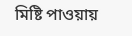মিষ্টি পাওয়ায়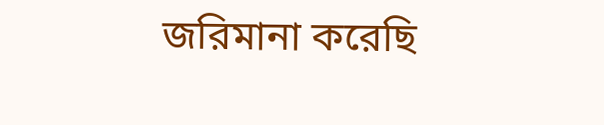জরিমানা করেছি